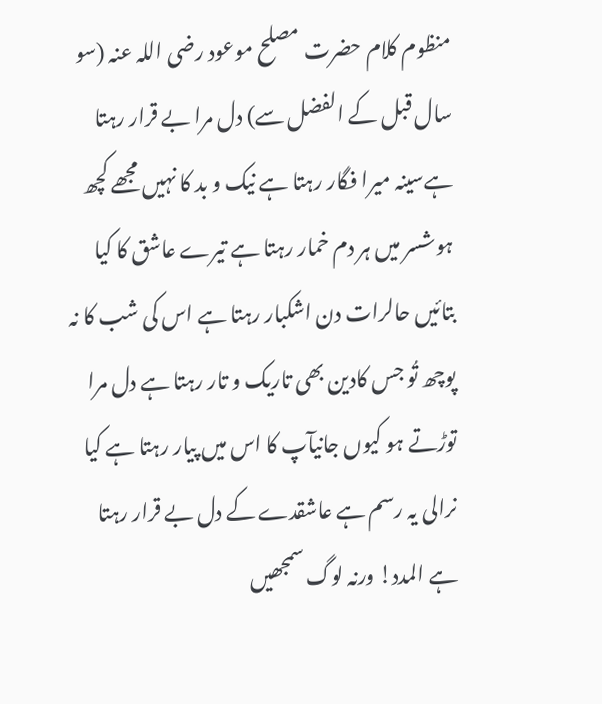منظوم کلام حضرت مصلح موعود رضی اللہ عنہ (سو سال قبل کے الفضل سے) دل مرا بے قرار رہتا ہےسینہ میرا فگار رہتا ہے نیک و بد کا نہیں مجھے کچھ ہوشسر میں ہر دم خمار رہتا ہے تیرے عاشق کا کیا بتائیں حالرات دن اشکبار رہتا ہے اس کی شب کا نہ پوچھ تُو جس کادین بھی تاریک و تار رہتا ہے دل مرا توڑتے ہو کیوں جانیآپ کا اس میں پیار رہتا ہے کیا نرالی یہ رسم ہے عاشقدے کے دل بے قرار رہتا ہے المدد! ورنہ لوگ سمجھیں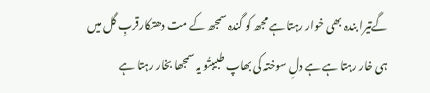گےتیرا بندہ بھی خوار رہتا ہے مجھ کو گندہ سمجھ کے مت دھتکارقربِ گل میں ہی خار رہتا ہے ہے دلِ سوختہ کی بھاپ طبیبتُو یہ سمجھا بخار رہتا ہے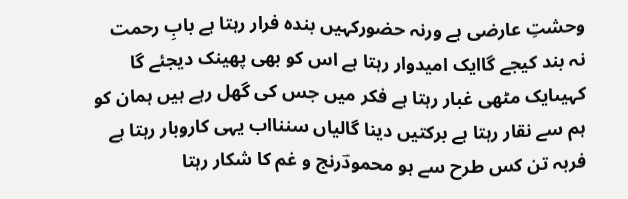وحشتِ عارضی ہے ورنہ حضورکہیں بندہ فرار رہتا ہے بابِ رحمت نہ بند کیجے گاایک امیدوار رہتا ہے اس کو بھی پھینک دیجئے گا کہیںایک مٹھی غبار رہتا ہے فکر میں جس کی گھل رہے ہیں ہمان کو ہم سے نقار رہتا ہے برکتیں دینا گالیاں سننااب یہی کاروبار رہتا ہے فربہ تن کس طرح سے ہو محمودؔرنج و غم کا شکار رہتا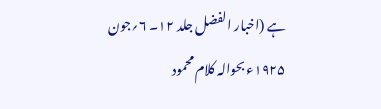ہے (اخبار الفضل جلد ۱۲۔ ۶؍جون ۱۹۲۵ء بحوالہ کلام محمود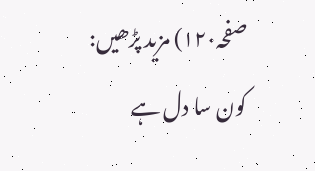صفحہ۱۲۰) مزید پڑھیں: کون سا دل ہے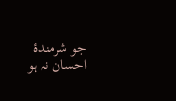جو شرمندۂ احسان نہ ہو